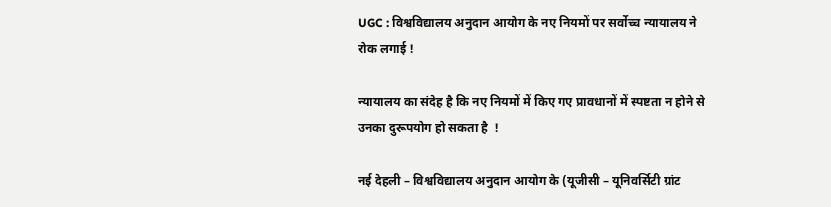UGC : विश्वविद्यालय अनुदान आयोग के नए नियमों पर सर्वोच्च न्यायालय ने रोक लगाई !

न्यायालय का संदेह है कि नए नियमों में किए गए प्रावधानों में स्पष्टता न होने से उनका दुरूपयोग हो सकता है  !

नई देहली – विश्वविद्यालय अनुदान आयोग के (यूजीसी – यूनिवर्सिटी ग्रांट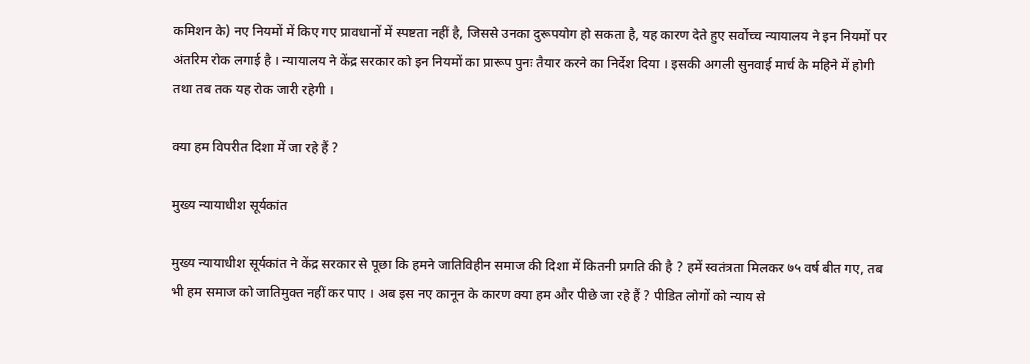कमिशन के) नए नियमों में किए गए प्रावधानों में स्पष्टता नहीं है, जिससे उनका दुरूपयोग हो सकता है, यह कारण देते हुए सर्वोच्च न्यायालय ने इन नियमों पर अंतरिम रोक लगाई है । न्यायालय ने केंद्र सरकार को इन नियमों का प्रारूप पुनः तैयार करने का निर्देश दिया । इसकी अगली सुनवाई मार्च के महिने में होगी तथा तब तक यह रोक जारी रहेगी ।

क्या हम विपरीत दिशा में जा रहे हैं ?

मुख्य न्यायाधीश सूर्यकांत

मुख्य न्यायाधीश सूर्यकांत ने केंद्र सरकार से पूछा कि हमने जातिविहीन समाज की दिशा में कितनी प्रगति की है ? हमें स्वतंत्रता मिलकर ७५ वर्ष बीत गए, तब भी हम समाज को जातिमुक्त नहीं कर पाए । अब इस नए कानून के कारण क्या हम और पीछे जा रहे हैं ? पीडित लोगों को न्याय से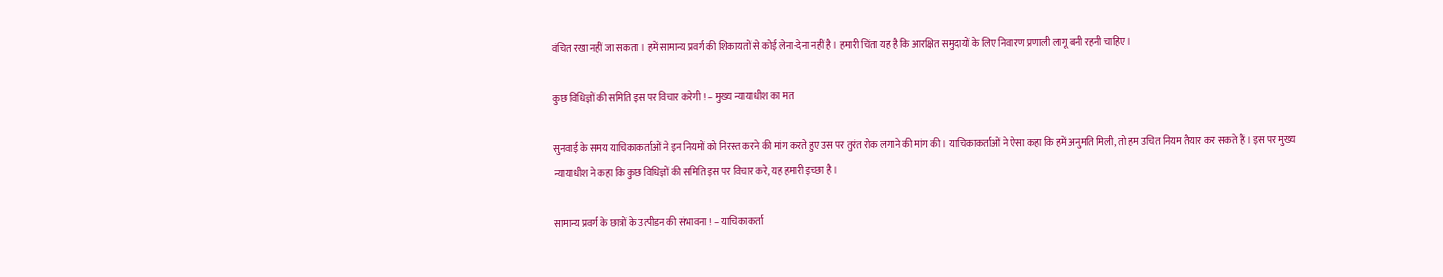वंचित रखा नहीं जा सकता । हमें सामान्य प्रवर्ग की शिकायतों से कोई लेना-देना नहीं है । हमारी चिंता यह है कि आरक्षित समुदायों के लिए निवारण प्रणाली लागू बनी रहनी चाहिए ।

कुछ विधिज्ञों की समिति इस पर विचार करेगी ! – मुख्य न्यायाधीश का मत

सुनवाई के समय याचिकाकर्ताओं ने इन नियमों को निरस्त करने की मांग करते हुए उस पर तुरंत रोक लगाने की मांग की । याचिकाकर्ताओं ने ऐसा कहा कि हमें अनुमति मिली, तो हम उचित नियम तैयार कर सकते हैं । इस पर मुख्य न्यायाधीश ने कहा कि कुछ विधिज्ञों की समिति इस पर विचार करे, यह हमारी इच्छा है ।

सामान्य प्रवर्ग के छात्रों के उत्पीडन की संभावना ! – याचिकाकर्ता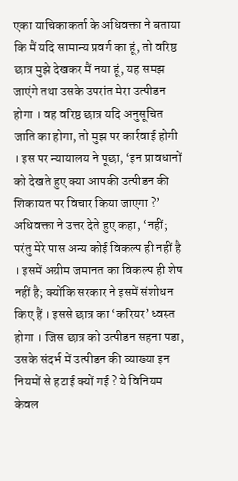एका याचिकाकर्ता के अधिवक्ता ने बताया कि मैं यदि सामान्य प्रवर्ग का हूं, तो वरिष्ठ छात्र मुझे देखकर मैं नया हूं, यह समझ जाएंगे तथा उसके उपरांत मेरा उत्पीडन होगा । वह वरिष्ठ छात्र यदि अनुसूचित जाति का होगा, तो मुझ पर कार्रवाई होगी । इस पर न्यायालय ने पूछा, ‘इन प्रावधानों को देखते हुए क्या आपकी उत्पीडन की शिकायत पर विचार किया जाएगा ?’ अधिवक्ता ने उत्तर देते हुए कहा, ‘नहीं; परंतु मेरे पास अन्य कोई विकल्प ही नहीं है । इसमें अग्रीम जमानत का विकल्प ही शेष नहीं है; क्योंकि सरकार ने इसमें संशोधन किए हैं । इससे छात्र का ‘करियर’ ध्वस्त होगा । जिस छात्र को उत्पीडन सहना पडा, उसके संदर्भ में उत्पीडन की व्याख्या इन नियमों से हटाई क्यों गई ? ये विनियम केवल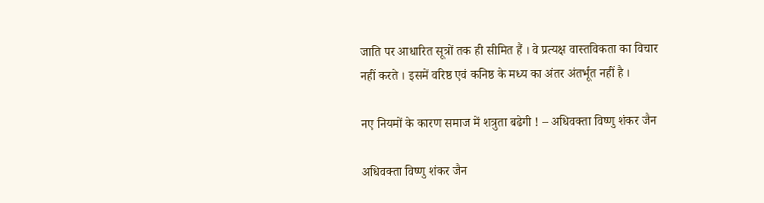जाति पर आधारित सूत्रों तक ही सीमित हैं । वे प्रत्यक्ष वास्तविकता का विचार नहीं करते । इसमें वरिष्ठ एवं कनिष्ठ के मध्य का अंतर अंतर्भूत नहीं है ।

नए नियमों के कारण समाज में शत्रुता बढेगी ! – अधिवक्ता विष्णु शंकर जैन

अधिवक्ता विष्णु शंकर जैन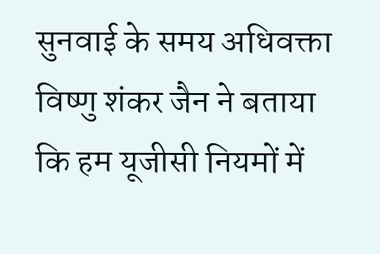सुनवाई के समय अधिवक्ता विष्णु शंकर जैन ने बताया कि हम यूजीसी नियमों में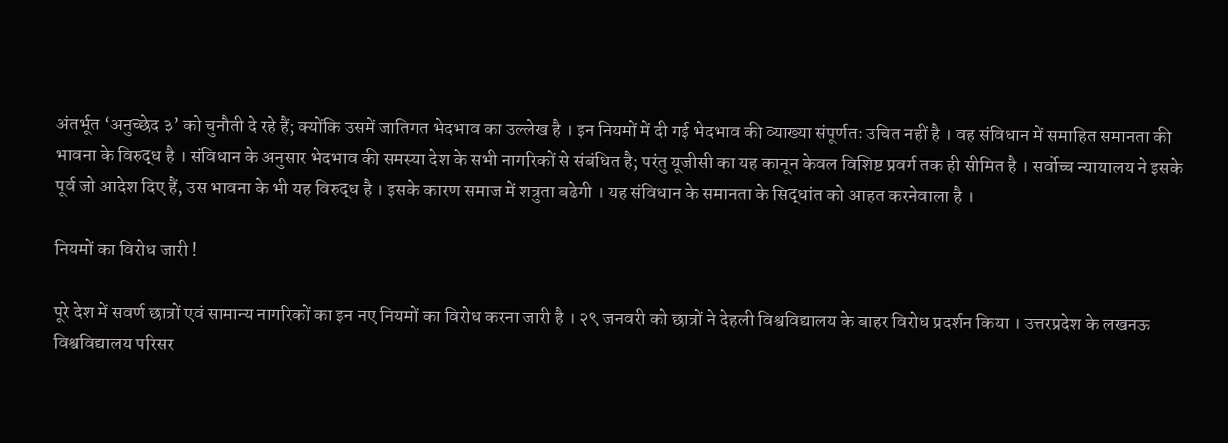अंतर्भूत ‘अनुच्छेद ३’ को चुनौती दे रहे हैं; क्योंकि उसमें जातिगत भेदभाव का उल्लेख है । इन नियमों में दी गई भेदभाव की व्याख्या संपूर्णतः उचित नहीं है । वह संविधान में समाहित समानता की भावना के विरुद्ध है । संविधान के अनुसार भेदभाव की समस्या देश के सभी नागरिकों से संबंधित है; परंतु यूजीसी का यह कानून केवल विशिष्ट प्रवर्ग तक ही सीमित है । सर्वोच्च न्यायालय ने इसके पूर्व जो आदेश दिए हैं, उस भावना के भी यह विरुद्ध है । इसके कारण समाज में शत्रुता बढेगी । यह संविधान के समानता के सिद्धांत को आहत करनेवाला है ।

नियमों का विरोध जारी !

पूरे देश में सवर्ण छात्रों एवं सामान्य नागरिकों का इन नए नियमों का विरोध करना जारी है । २९ जनवरी को छात्रों ने देहली विश्वविद्यालय के बाहर विरोध प्रदर्शन किया । उत्तरप्रदेश के लखनऊ विश्वविद्यालय परिसर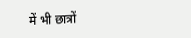में भी छात्रों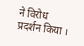ने विरोध प्रदर्शन किया ।